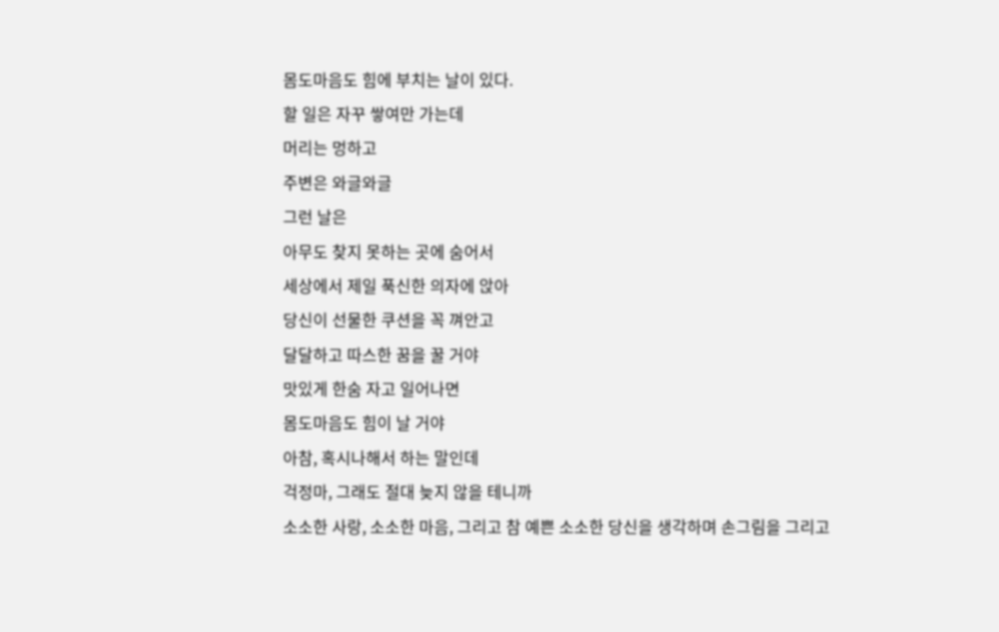몸도마음도 힘에 부치는 날이 있다.
할 일은 자꾸 쌓여만 가는데
머리는 멍하고
주변은 와글와글
그런 날은
아무도 찾지 못하는 곳에 숨어서
세상에서 제일 푹신한 의자에 앉아
당신이 선물한 쿠션을 꼭 껴안고
달달하고 따스한 꿈을 꿀 거야
맛있게 한숨 자고 일어나면
몸도마음도 힘이 날 거야
아참, 혹시나해서 하는 말인데
걱정마, 그래도 절대 늦지 않을 테니까
소소한 사랑, 소소한 마음, 그리고 참 예쁜 소소한 당신을 생각하며 손그림을 그리고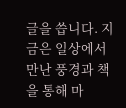글을 씁니다. 지금은 일상에서 만난 풍경과 책을 통해 마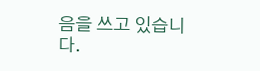음을 쓰고 있습니다.